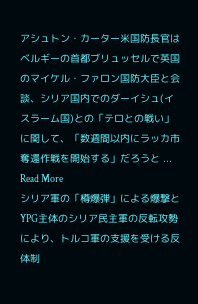アシュトン・カーター米国防長官はベルギーの首都ブリュッセルで英国のマイケル・ファロン国防大臣と会談、シリア国内でのダーイシュ(イスラーム国)との「テロとの戦い」に関して、「数週間以内にラッカ市奪還作戦を開始する」だろうと ... Read More
シリア軍の「樽爆弾」による爆撃とYPG主体のシリア民主軍の反転攻勢により、トルコ軍の支援を受ける反体制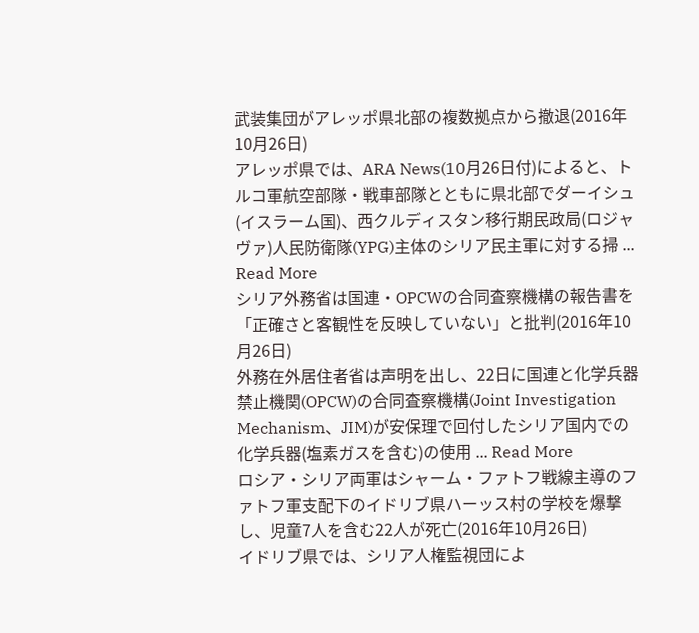武装集団がアレッポ県北部の複数拠点から撤退(2016年10月26日)
アレッポ県では、ARA News(10月26日付)によると、トルコ軍航空部隊・戦車部隊とともに県北部でダーイシュ(イスラーム国)、西クルディスタン移行期民政局(ロジャヴァ)人民防衛隊(YPG)主体のシリア民主軍に対する掃 ... Read More
シリア外務省は国連・OPCWの合同査察機構の報告書を「正確さと客観性を反映していない」と批判(2016年10月26日)
外務在外居住者省は声明を出し、22日に国連と化学兵器禁止機関(OPCW)の合同査察機構(Joint Investigation Mechanism、JIM)が安保理で回付したシリア国内での化学兵器(塩素ガスを含む)の使用 ... Read More
ロシア・シリア両軍はシャーム・ファトフ戦線主導のファトフ軍支配下のイドリブ県ハーッス村の学校を爆撃し、児童7人を含む22人が死亡(2016年10月26日)
イドリブ県では、シリア人権監視団によ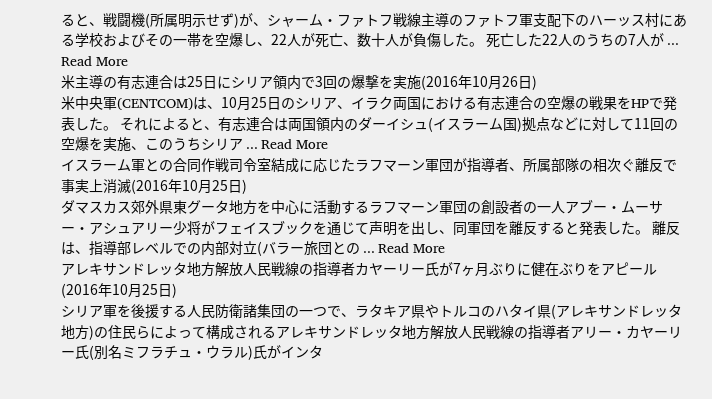ると、戦闘機(所属明示せず)が、シャーム・ファトフ戦線主導のファトフ軍支配下のハーッス村にある学校およびその一帯を空爆し、22人が死亡、数十人が負傷した。 死亡した22人のうちの7人が ... Read More
米主導の有志連合は25日にシリア領内で3回の爆撃を実施(2016年10月26日)
米中央軍(CENTCOM)は、10月25日のシリア、イラク両国における有志連合の空爆の戦果をHPで発表した。 それによると、有志連合は両国領内のダーイシュ(イスラーム国)拠点などに対して11回の空爆を実施、このうちシリア ... Read More
イスラーム軍との合同作戦司令室結成に応じたラフマーン軍団が指導者、所属部隊の相次ぐ離反で事実上消滅(2016年10月25日)
ダマスカス郊外県東グータ地方を中心に活動するラフマーン軍団の創設者の一人アブー・ムーサー・アシュアリー少将がフェイスブックを通じて声明を出し、同軍団を離反すると発表した。 離反は、指導部レベルでの内部対立(バラー旅団との ... Read More
アレキサンドレッタ地方解放人民戦線の指導者カヤーリー氏が7ヶ月ぶりに健在ぶりをアピール(2016年10月25日)
シリア軍を後援する人民防衛諸集団の一つで、ラタキア県やトルコのハタイ県(アレキサンドレッタ地方)の住民らによって構成されるアレキサンドレッタ地方解放人民戦線の指導者アリー・カヤーリー氏(別名ミフラチュ・ウラル)氏がインタ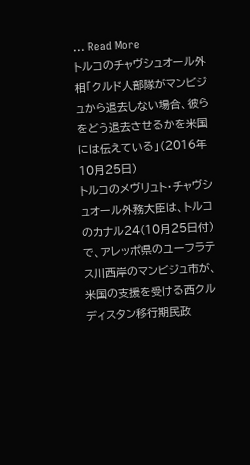... Read More
トルコのチャヴシュオール外相「クルド人部隊がマンビジュから退去しない場合、彼らをどう退去させるかを米国には伝えている」(2016年10月25日)
トルコのメヴリュト・チャヴシュオール外務大臣は、トルコのカナル24(10月25日付)で、アレッポ県のユーフラテス川西岸のマンビジュ市が、米国の支援を受ける西クルディスタン移行期民政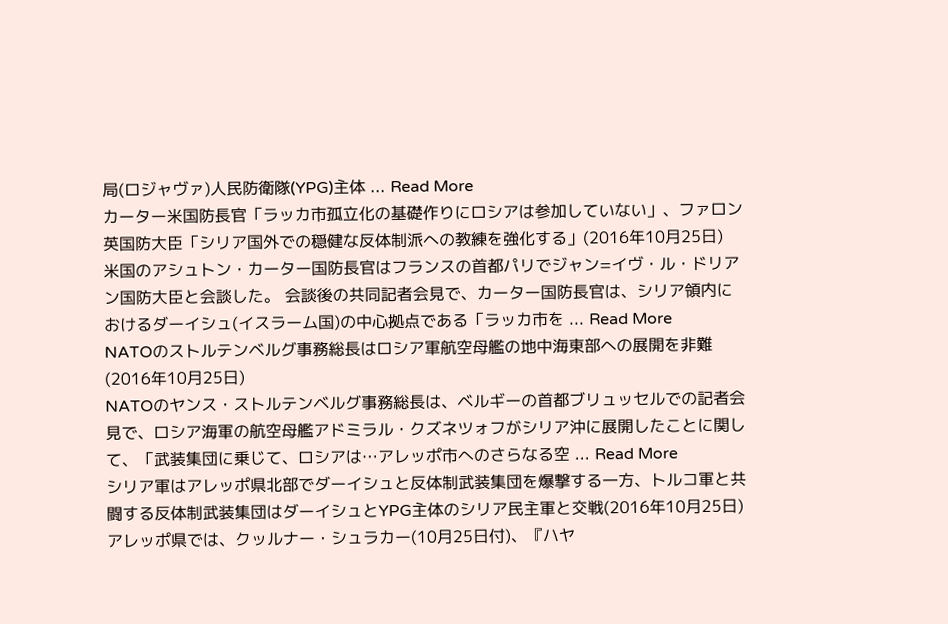局(ロジャヴァ)人民防衛隊(YPG)主体 ... Read More
カーター米国防長官「ラッカ市孤立化の基礎作りにロシアは参加していない」、ファロン英国防大臣「シリア国外での穏健な反体制派への教練を強化する」(2016年10月25日)
米国のアシュトン・カーター国防長官はフランスの首都パリでジャン=イヴ・ル・ドリアン国防大臣と会談した。 会談後の共同記者会見で、カーター国防長官は、シリア領内におけるダーイシュ(イスラーム国)の中心拠点である「ラッカ市を ... Read More
NATOのストルテンベルグ事務総長はロシア軍航空母艦の地中海東部への展開を非難(2016年10月25日)
NATOのヤンス・ストルテンベルグ事務総長は、ベルギーの首都ブリュッセルでの記者会見で、ロシア海軍の航空母艦アドミラル・クズネツォフがシリア沖に展開したことに関して、「武装集団に乗じて、ロシアは…アレッポ市へのさらなる空 ... Read More
シリア軍はアレッポ県北部でダーイシュと反体制武装集団を爆撃する一方、トルコ軍と共闘する反体制武装集団はダーイシュとYPG主体のシリア民主軍と交戦(2016年10月25日)
アレッポ県では、クッルナー・シュラカー(10月25日付)、『ハヤ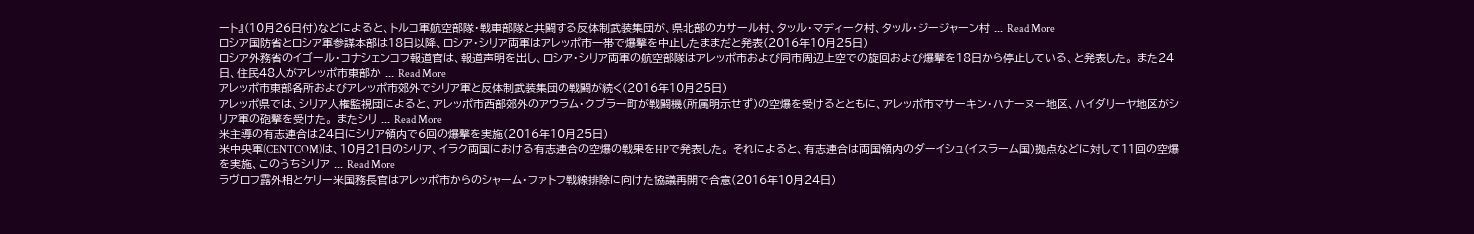ート』(10月26日付)などによると、トルコ軍航空部隊・戦車部隊と共闘する反体制武装集団が、県北部のカサール村、タッル・マディーク村、タッル・ジージャーン村 ... Read More
ロシア国防省とロシア軍参謀本部は18日以降、ロシア・シリア両軍はアレッポ市一帯で爆撃を中止したままだと発表(2016年10月25日)
ロシア外務省のイゴール・コナシェンコフ報道官は、報道声明を出し、ロシア・シリア両軍の航空部隊はアレッポ市および同市周辺上空での旋回および爆撃を18日から停止している、と発表した。 また24日、住民48人がアレッポ市東部か ... Read More
アレッポ市東部各所およびアレッポ市郊外でシリア軍と反体制武装集団の戦闘が続く(2016年10月25日)
アレッポ県では、シリア人権監視団によると、アレッポ市西部郊外のアウラム・クブラー町が戦闘機(所属明示せず)の空爆を受けるとともに、アレッポ市マサーキン・ハナーヌー地区、ハイダリーヤ地区がシリア軍の砲撃を受けた。 またシリ ... Read More
米主導の有志連合は24日にシリア領内で6回の爆撃を実施(2016年10月25日)
米中央軍(CENTCOM)は、10月21日のシリア、イラク両国における有志連合の空爆の戦果をHPで発表した。 それによると、有志連合は両国領内のダーイシュ(イスラーム国)拠点などに対して11回の空爆を実施、このうちシリア ... Read More
ラヴロフ露外相とケリー米国務長官はアレッポ市からのシャーム・ファトフ戦線排除に向けた協議再開で合意(2016年10月24日)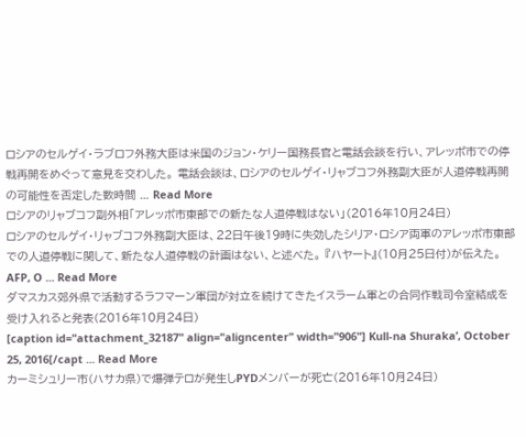ロシアのセルゲイ・ラブロフ外務大臣は米国のジョン・ケリー国務長官と電話会談を行い、アレッポ市での停戦再開をめぐって意見を交わした。 電話会談は、ロシアのセルゲイ・リャブコフ外務副大臣が人道停戦再開の可能性を否定した数時間 ... Read More
ロシアのリャブコフ副外相「アレッポ市東部での新たな人道停戦はない」(2016年10月24日)
ロシアのセルゲイ・リャブコフ外務副大臣は、22日午後19時に失効したシリア・ロシア両軍のアレッポ市東部での人道停戦に関して、新たな人道停戦の計画はない、と述べた。 『ハヤート』(10月25日付)が伝えた。 AFP, O ... Read More
ダマスカス郊外県で活動するラフマーン軍団が対立を続けてきたイスラーム軍との合同作戦司令室結成を受け入れると発表(2016年10月24日)
[caption id="attachment_32187" align="aligncenter" width="906"] Kull-na Shuraka’, October 25, 2016[/capt ... Read More
カーミシュリー市(ハサカ県)で爆弾テロが発生しPYDメンバーが死亡(2016年10月24日)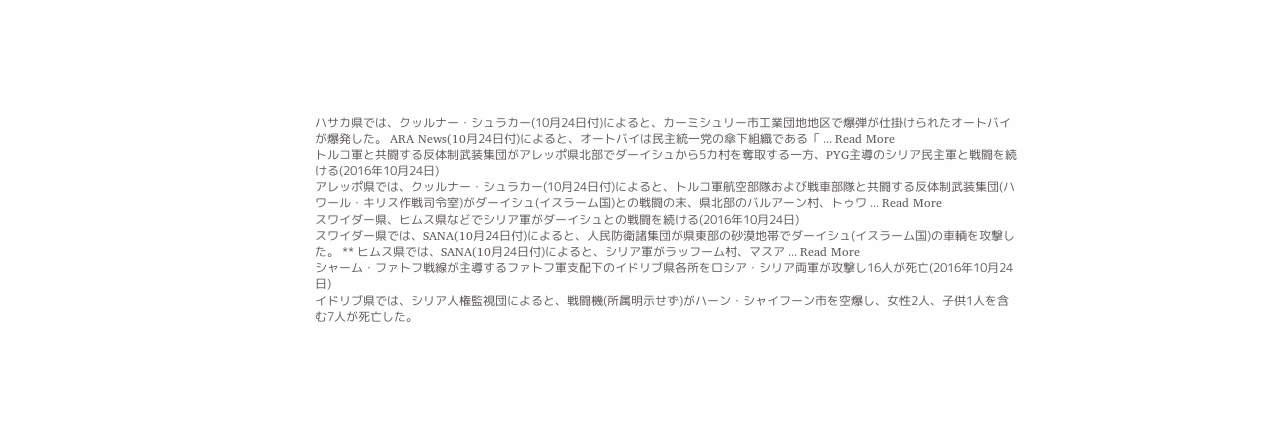ハサカ県では、クッルナー・シュラカー(10月24日付)によると、カーミシュリー市工業団地地区で爆弾が仕掛けられたオートバイが爆発した。 ARA News(10月24日付)によると、オートバイは民主統一党の傘下組織である「 ... Read More
トルコ軍と共闘する反体制武装集団がアレッポ県北部でダーイシュから5カ村を奪取する一方、PYG主導のシリア民主軍と戦闘を続ける(2016年10月24日)
アレッポ県では、クッルナー・シュラカー(10月24日付)によると、トルコ軍航空部隊および戦車部隊と共闘する反体制武装集団(ハワール・キリス作戦司令室)がダーイシュ(イスラーム国)との戦闘の末、県北部のバルアーン村、トゥワ ... Read More
スワイダー県、ヒムス県などでシリア軍がダーイシュとの戦闘を続ける(2016年10月24日)
スワイダー県では、SANA(10月24日付)によると、人民防衛諸集団が県東部の砂漠地帯でダーイシュ(イスラーム国)の車輌を攻撃した。 ** ヒムス県では、SANA(10月24日付)によると、シリア軍がラッフーム村、マスア ... Read More
シャーム・ファトフ戦線が主導するファトフ軍支配下のイドリブ県各所をロシア・シリア両軍が攻撃し16人が死亡(2016年10月24日)
イドリブ県では、シリア人権監視団によると、戦闘機(所属明示せず)がハーン・シャイフーン市を空爆し、女性2人、子供1人を含む7人が死亡した。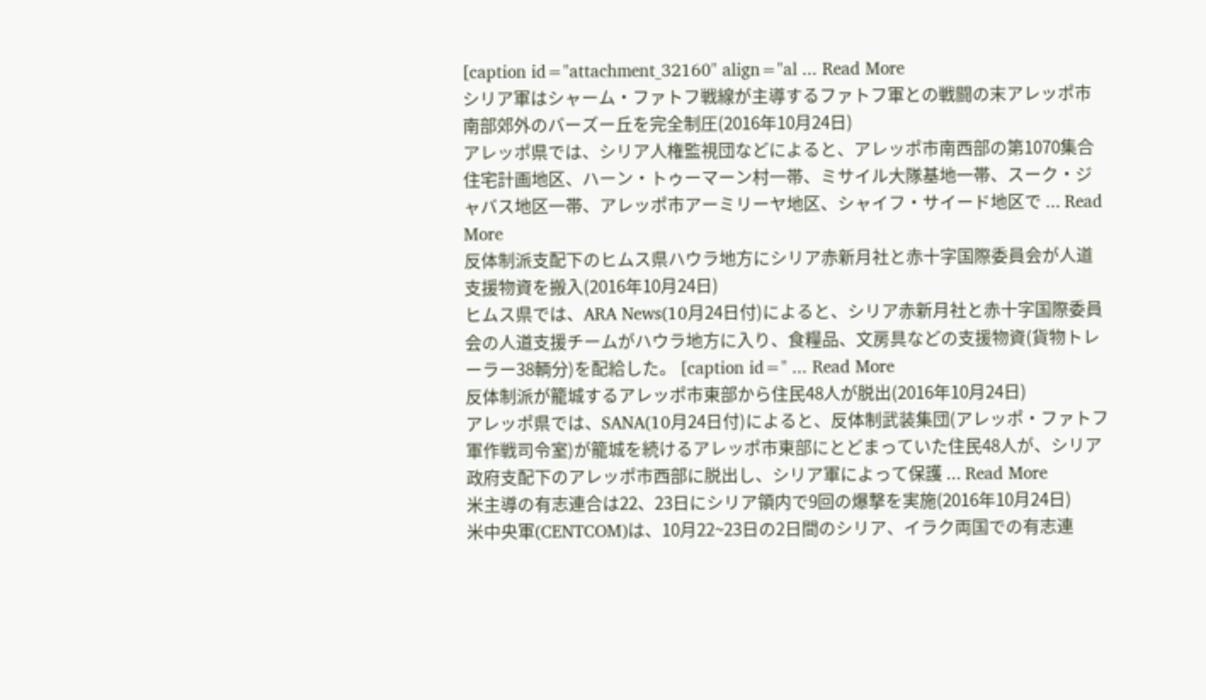[caption id="attachment_32160" align="al ... Read More
シリア軍はシャーム・ファトフ戦線が主導するファトフ軍との戦闘の末アレッポ市南部郊外のバーズー丘を完全制圧(2016年10月24日)
アレッポ県では、シリア人権監視団などによると、アレッポ市南西部の第1070集合住宅計画地区、ハーン・トゥーマーン村一帯、ミサイル大隊基地一帯、スーク・ジャバス地区一帯、アレッポ市アーミリーヤ地区、シャイフ・サイード地区で ... Read More
反体制派支配下のヒムス県ハウラ地方にシリア赤新月社と赤十字国際委員会が人道支援物資を搬入(2016年10月24日)
ヒムス県では、ARA News(10月24日付)によると、シリア赤新月社と赤十字国際委員会の人道支援チームがハウラ地方に入り、食糧品、文房具などの支援物資(貨物トレーラー38輌分)を配給した。 [caption id=" ... Read More
反体制派が籠城するアレッポ市東部から住民48人が脱出(2016年10月24日)
アレッポ県では、SANA(10月24日付)によると、反体制武装集団(アレッポ・ファトフ軍作戦司令室)が籠城を続けるアレッポ市東部にとどまっていた住民48人が、シリア政府支配下のアレッポ市西部に脱出し、シリア軍によって保護 ... Read More
米主導の有志連合は22、23日にシリア領内で9回の爆撃を実施(2016年10月24日)
米中央軍(CENTCOM)は、10月22~23日の2日間のシリア、イラク両国での有志連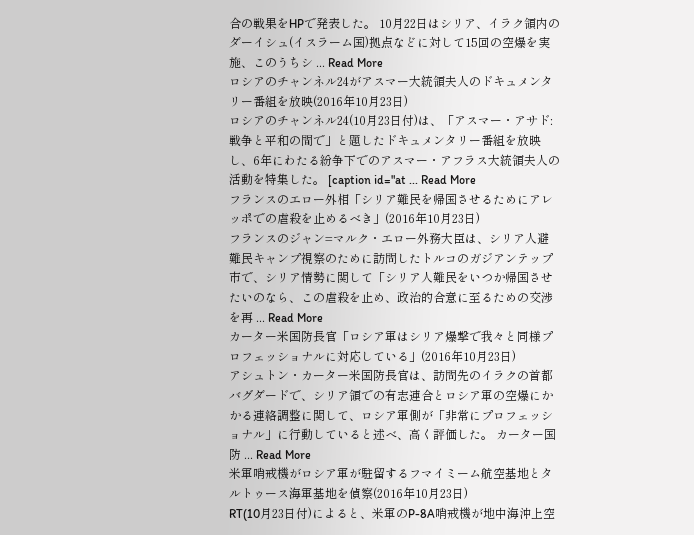合の戦果をHPで発表した。 10月22日はシリア、イラク領内のダーイシュ(イスラーム国)拠点などに対して15回の空爆を実施、このうちシ ... Read More
ロシアのチャンネル24がアスマー大統領夫人のドキュメンタリー番組を放映(2016年10月23日)
ロシアのチャンネル24(10月23日付)は、「アスマー・アサド:戦争と平和の間で」と題したドキュメンタリー番組を放映し、6年にわたる紛争下でのアスマー・アフラス大統領夫人の活動を特集した。 [caption id="at ... Read More
フランスのエロー外相「シリア難民を帰国させるためにアレッポでの虐殺を止めるべき」(2016年10月23日)
フランスのジャン=マルク・エロー外務大臣は、シリア人避難民キャンプ視察のために訪問したトルコのガジアンテップ市で、シリア情勢に関して「シリア人難民をいつか帰国させたいのなら、この虐殺を止め、政治的合意に至るための交渉を再 ... Read More
カーター米国防長官「ロシア軍はシリア爆撃で我々と同様プロフェッショナルに対応している」(2016年10月23日)
アシュトン・カーター米国防長官は、訪問先のイラクの首都バグダードで、シリア領での有志連合とロシア軍の空爆にかかる連絡調整に関して、ロシア軍側が「非常にプロフェッショナル」に行動していると述べ、高く評価した。 カーター国防 ... Read More
米軍哨戒機がロシア軍が駐留するフマイミーム航空基地とタルトゥース海軍基地を偵察(2016年10月23日)
RT(10月23日付)によると、米軍のP-8A哨戒機が地中海沖上空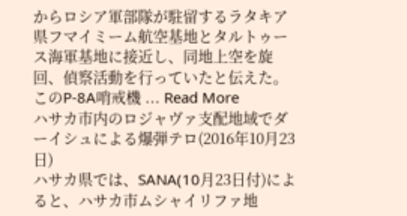からロシア軍部隊が駐留するラタキア県フマイミーム航空基地とタルトゥース海軍基地に接近し、同地上空を旋回、偵察活動を行っていたと伝えた。 このP-8A哨戒機 ... Read More
ハサカ市内のロジャヴァ支配地域でダーイシュによる爆弾テロ(2016年10月23日)
ハサカ県では、SANA(10月23日付)によると、ハサカ市ムシャイリファ地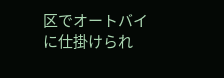区でオートバイに仕掛けられ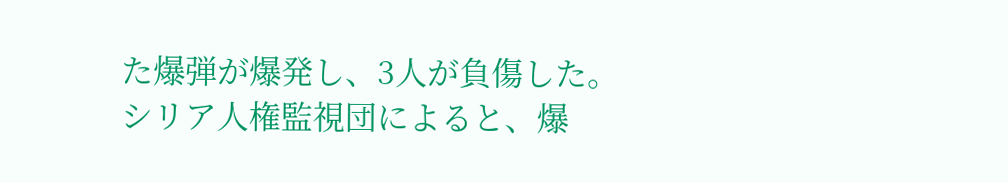た爆弾が爆発し、3人が負傷した。 シリア人権監視団によると、爆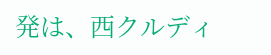発は、西クルディ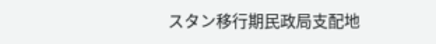スタン移行期民政局支配地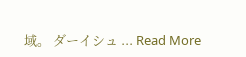域。 ダーイシュ ... Read More